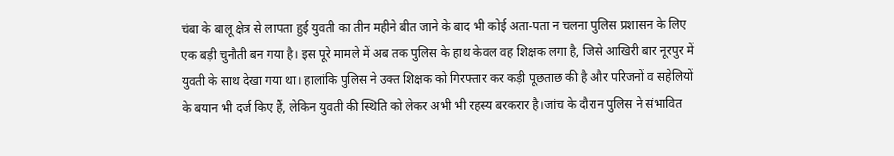चंबा के बालू क्षेत्र से लापता हुई युवती का तीन महीने बीत जाने के बाद भी कोई अता-पता न चलना पुलिस प्रशासन के लिए एक बड़ी चुनौती बन गया है। इस पूरे मामले में अब तक पुलिस के हाथ केवल वह शिक्षक लगा है, जिसे आखिरी बार नूरपुर में युवती के साथ देखा गया था। हालांकि पुलिस ने उक्त शिक्षक को गिरफ्तार कर कड़ी पूछताछ की है और परिजनों व सहेलियों के बयान भी दर्ज किए हैं, लेकिन युवती की स्थिति को लेकर अभी भी रहस्य बरकरार है।जांच के दौरान पुलिस ने संभावित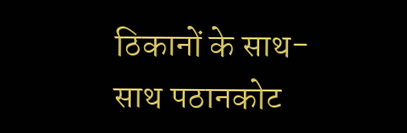ठिकानों के साथ-साथ पठानकोट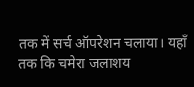तक में सर्च ऑपरेशन चलाया। यहाँ तक कि चमेरा जलाशय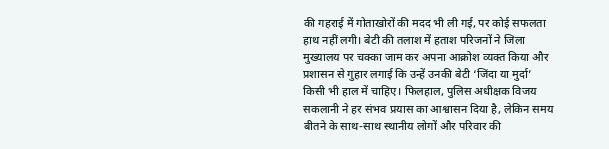की गहराई में गोताखोरों की मदद भी ली गई, पर कोई सफलता हाथ नहीं लगी। बेटी की तलाश में हताश परिजनों ने जिला मुख्यालय पर चक्का जाम कर अपना आक्रोश व्यक्त किया और प्रशासन से गुहार लगाई कि उन्हें उनकी बेटी ‘जिंदा या मुर्दा’ किसी भी हाल में चाहिए। फिलहाल, पुलिस अधीक्षक विजय सकलानी ने हर संभव प्रयास का आश्वासन दिया है, लेकिन समय बीतने के साथ-साथ स्थानीय लोगों और परिवार की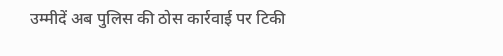उम्मीदें अब पुलिस की ठोस कार्रवाई पर टिकी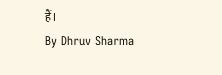हैं।
By Dhruv Sharma